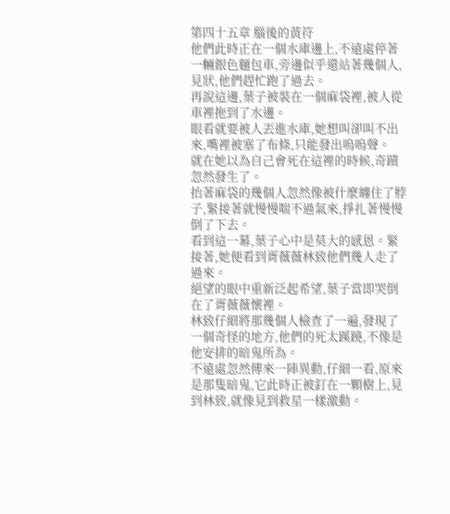第四十五章 腦後的黃符
他們此時正在一個水庫邊上,不遠處停著一輛銀色麵包車,旁邊似乎還站著幾個人,見狀,他們趕忙跑了過去。
再說這邊,葉子被裝在一個麻袋裡,被人從車裡拖到了水邊。
眼看就要被人丟進水庫,她想叫卻叫不出來,嘴裡被塞了布條,只能發出嗚嗚聲。
就在她以為自己會死在這裡的時候,奇蹟忽然發生了。
抬著麻袋的幾個人忽然像被什麼纏住了脖子,緊接著就慢慢喘不過氣來,掙扎著慢慢倒了下去。
看到這一幕,葉子心中是莫大的感恩。緊接著,她便看到胥薇薇林致他們幾人走了過來。
絕望的眼中重新泛起希望,葉子當即哭倒在了胥薇薇懷裡。
林致仔細將那幾個人檢查了一遍,發現了一個奇怪的地方,他們的死太蹊蹺,不像是他安排的暗鬼所為。
不遠處忽然傳來一陣異動,仔細一看,原來是那隻暗鬼,它此時正被釘在一顆樹上,見到林致,就像見到救星一樣激動。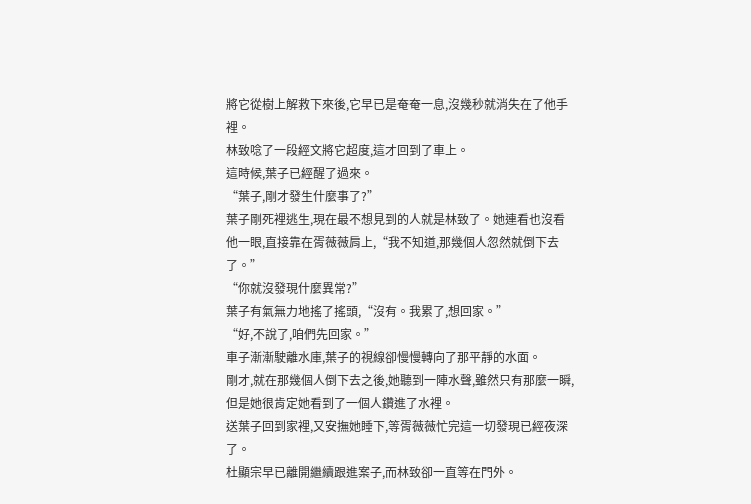將它從樹上解救下來後,它早已是奄奄一息,沒幾秒就消失在了他手裡。
林致唸了一段經文將它超度,這才回到了車上。
這時候,葉子已經醒了過來。
“葉子,剛才發生什麼事了?”
葉子剛死裡逃生,現在最不想見到的人就是林致了。她連看也沒看他一眼,直接靠在胥薇薇肩上,“我不知道,那幾個人忽然就倒下去了。”
“你就沒發現什麼異常?”
葉子有氣無力地搖了搖頭,“沒有。我累了,想回家。”
“好,不說了,咱們先回家。”
車子漸漸駛離水庫,葉子的視線卻慢慢轉向了那平靜的水面。
剛才,就在那幾個人倒下去之後,她聽到一陣水聲,雖然只有那麼一瞬,但是她很肯定她看到了一個人鑽進了水裡。
送葉子回到家裡,又安撫她睡下,等胥薇薇忙完這一切發現已經夜深了。
杜顯宗早已離開繼續跟進案子,而林致卻一直等在門外。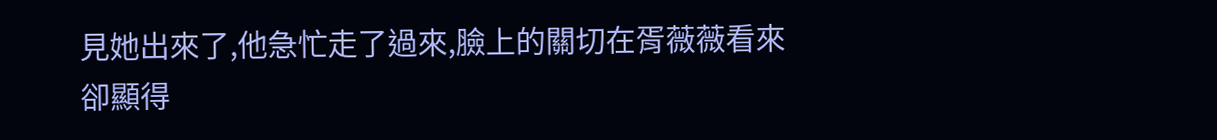見她出來了,他急忙走了過來,臉上的關切在胥薇薇看來卻顯得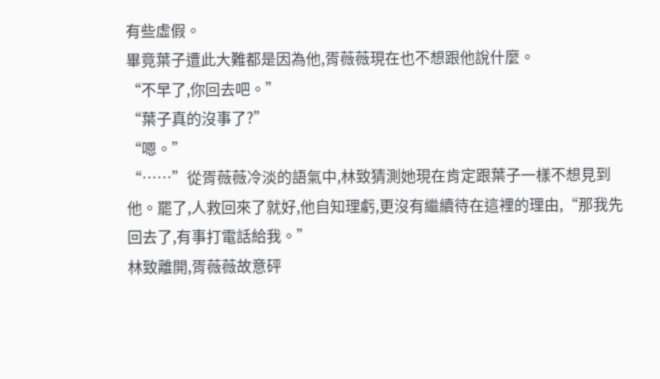有些虛假。
畢竟葉子遭此大難都是因為他,胥薇薇現在也不想跟他說什麼。
“不早了,你回去吧。”
“葉子真的沒事了?”
“嗯。”
“……”從胥薇薇冷淡的語氣中,林致猜測她現在肯定跟葉子一樣不想見到他。罷了,人救回來了就好,他自知理虧,更沒有繼續待在這裡的理由,“那我先回去了,有事打電話給我。”
林致離開,胥薇薇故意砰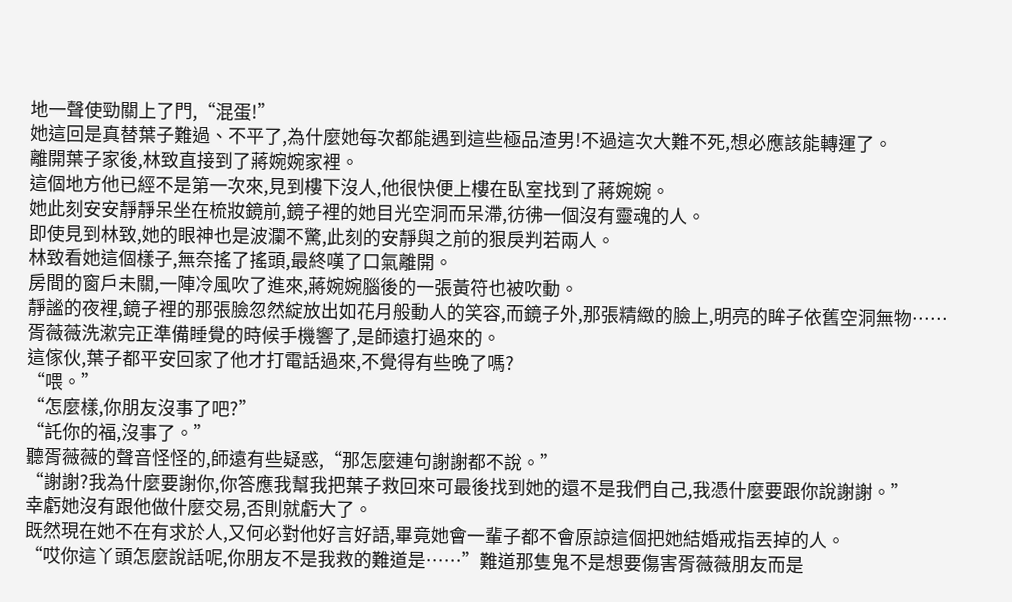地一聲使勁關上了門,“混蛋!”
她這回是真替葉子難過、不平了,為什麼她每次都能遇到這些極品渣男!不過這次大難不死,想必應該能轉運了。
離開葉子家後,林致直接到了蔣婉婉家裡。
這個地方他已經不是第一次來,見到樓下沒人,他很快便上樓在臥室找到了蔣婉婉。
她此刻安安靜靜呆坐在梳妝鏡前,鏡子裡的她目光空洞而呆滯,彷彿一個沒有靈魂的人。
即使見到林致,她的眼神也是波瀾不驚,此刻的安靜與之前的狠戾判若兩人。
林致看她這個樣子,無奈搖了搖頭,最終嘆了口氣離開。
房間的窗戶未關,一陣冷風吹了進來,蔣婉婉腦後的一張黃符也被吹動。
靜謐的夜裡,鏡子裡的那張臉忽然綻放出如花月般動人的笑容,而鏡子外,那張精緻的臉上,明亮的眸子依舊空洞無物……
胥薇薇洗漱完正準備睡覺的時候手機響了,是師遠打過來的。
這傢伙,葉子都平安回家了他才打電話過來,不覺得有些晚了嗎?
“喂。”
“怎麼樣,你朋友沒事了吧?”
“託你的福,沒事了。”
聽胥薇薇的聲音怪怪的,師遠有些疑惑,“那怎麼連句謝謝都不說。”
“謝謝?我為什麼要謝你,你答應我幫我把葉子救回來可最後找到她的還不是我們自己,我憑什麼要跟你說謝謝。”
幸虧她沒有跟他做什麼交易,否則就虧大了。
既然現在她不在有求於人,又何必對他好言好語,畢竟她會一輩子都不會原諒這個把她結婚戒指丟掉的人。
“哎你這丫頭怎麼說話呢,你朋友不是我救的難道是……”難道那隻鬼不是想要傷害胥薇薇朋友而是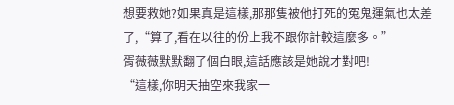想要救她?如果真是這樣,那那隻被他打死的冤鬼運氣也太差了,“算了,看在以往的份上我不跟你計較這麼多。”
胥薇薇默默翻了個白眼,這話應該是她說才對吧!
“這樣,你明天抽空來我家一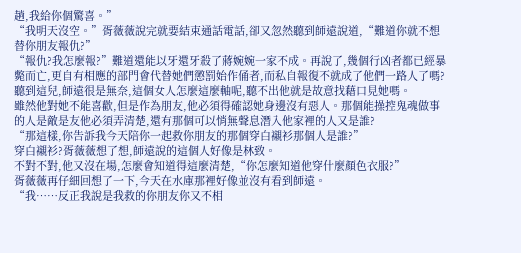趟,我給你個驚喜。”
“我明天沒空。”胥薇薇說完就要結束通話電話,卻又忽然聽到師遠說道,“難道你就不想替你朋友報仇?”
“報仇?我怎麼報?”難道還能以牙還牙殺了蔣婉婉一家不成。再說了,幾個行凶者都已經暴斃而亡,更自有相應的部門會代替她們懲罰始作俑者,而私自報復不就成了他們一路人了嗎?
聽到這兒,師遠很是無奈,這個女人怎麼這麼軸呢,聽不出他就是故意找藉口見她嗎。
雖然他對她不能喜歡,但是作為朋友,他必須得確認她身邊沒有惡人。那個能操控鬼魂做事的人是敵是友他必須弄清楚,還有那個可以悄無聲息潛入他家裡的人又是誰?
“那這樣,你告訴我今天陪你一起救你朋友的那個穿白襯衫那個人是誰?”
穿白襯衫?胥薇薇想了想,師遠說的這個人好像是林致。
不對不對,他又沒在場,怎麼會知道得這麼清楚,“你怎麼知道他穿什麼顏色衣服?”
胥薇薇再仔細回想了一下,今天在水庫那裡好像並沒有看到師遠。
“我……反正我說是我救的你朋友你又不相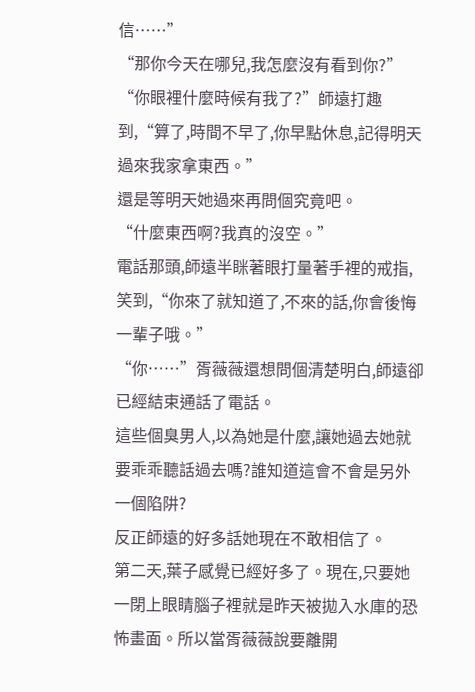信……”
“那你今天在哪兒,我怎麼沒有看到你?”
“你眼裡什麼時候有我了?”師遠打趣到,“算了,時間不早了,你早點休息,記得明天過來我家拿東西。”
還是等明天她過來再問個究竟吧。
“什麼東西啊?我真的沒空。”
電話那頭,師遠半眯著眼打量著手裡的戒指,笑到,“你來了就知道了,不來的話,你會後悔一輩子哦。”
“你……”胥薇薇還想問個清楚明白,師遠卻已經結束通話了電話。
這些個臭男人,以為她是什麼,讓她過去她就要乖乖聽話過去嗎?誰知道這會不會是另外一個陷阱?
反正師遠的好多話她現在不敢相信了。
第二天,葉子感覺已經好多了。現在,只要她一閉上眼睛腦子裡就是昨天被拋入水庫的恐怖畫面。所以當胥薇薇說要離開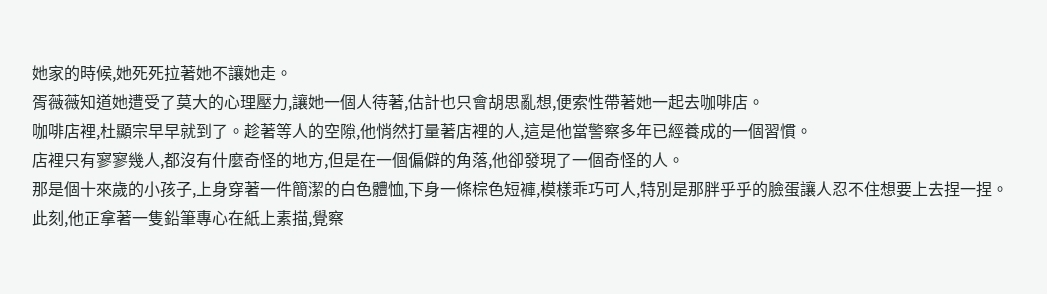她家的時候,她死死拉著她不讓她走。
胥薇薇知道她遭受了莫大的心理壓力,讓她一個人待著,估計也只會胡思亂想,便索性帶著她一起去咖啡店。
咖啡店裡,杜顯宗早早就到了。趁著等人的空隙,他悄然打量著店裡的人,這是他當警察多年已經養成的一個習慣。
店裡只有寥寥幾人,都沒有什麼奇怪的地方,但是在一個偏僻的角落,他卻發現了一個奇怪的人。
那是個十來歲的小孩子,上身穿著一件簡潔的白色體恤,下身一條棕色短褲,模樣乖巧可人,特別是那胖乎乎的臉蛋讓人忍不住想要上去捏一捏。
此刻,他正拿著一隻鉛筆專心在紙上素描,覺察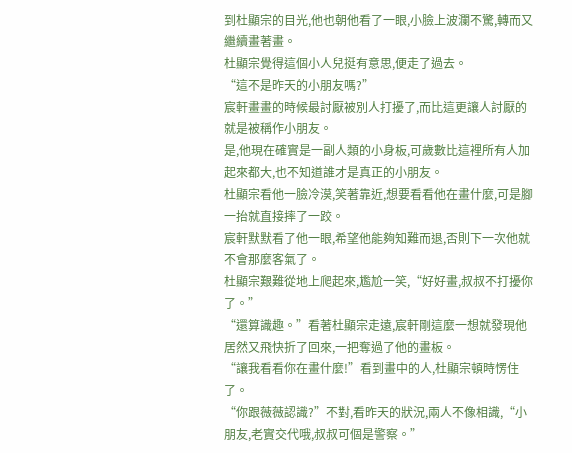到杜顯宗的目光,他也朝他看了一眼,小臉上波瀾不驚,轉而又繼續畫著畫。
杜顯宗覺得這個小人兒挺有意思,便走了過去。
“這不是昨天的小朋友嗎?”
宸軒畫畫的時候最討厭被別人打擾了,而比這更讓人討厭的就是被稱作小朋友。
是,他現在確實是一副人類的小身板,可歲數比這裡所有人加起來都大,也不知道誰才是真正的小朋友。
杜顯宗看他一臉冷漠,笑著靠近,想要看看他在畫什麼,可是腳一抬就直接摔了一跤。
宸軒默默看了他一眼,希望他能夠知難而退,否則下一次他就不會那麼客氣了。
杜顯宗艱難從地上爬起來,尷尬一笑,“好好畫,叔叔不打擾你了。”
“還算識趣。”看著杜顯宗走遠,宸軒剛這麼一想就發現他居然又飛快折了回來,一把奪過了他的畫板。
“讓我看看你在畫什麼!”看到畫中的人,杜顯宗頓時愣住了。
“你跟薇薇認識?”不對,看昨天的狀況,兩人不像相識,“小朋友,老實交代哦,叔叔可個是警察。”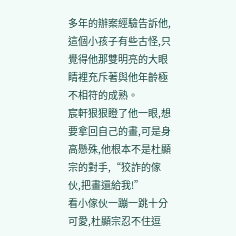多年的辦案經驗告訴他,這個小孩子有些古怪,只覺得他那雙明亮的大眼睛裡充斥著與他年齡極不相符的成熟。
宸軒狠狠瞪了他一眼,想要拿回自己的畫,可是身高懸殊,他根本不是杜顯宗的對手,“狡詐的傢伙,把畫還給我!”
看小傢伙一蹦一跳十分可愛,杜顯宗忍不住逗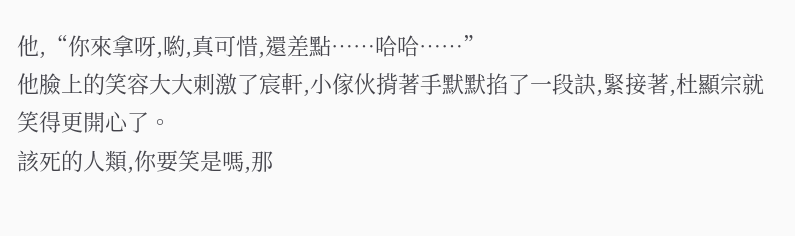他,“你來拿呀,喲,真可惜,還差點……哈哈……”
他臉上的笑容大大刺激了宸軒,小傢伙揹著手默默掐了一段訣,緊接著,杜顯宗就笑得更開心了。
該死的人類,你要笑是嗎,那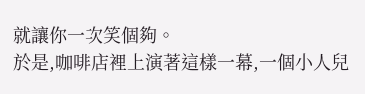就讓你一次笑個夠。
於是,咖啡店裡上演著這樣一幕,一個小人兒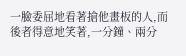一臉委屈地看著搶他畫板的人,而後者得意地笑著,一分鐘、兩分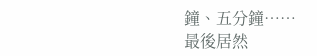鐘、五分鐘……
最後居然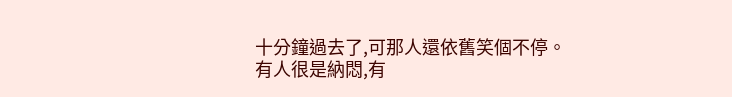十分鐘過去了,可那人還依舊笑個不停。
有人很是納悶,有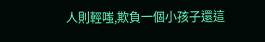人則輕嗤,欺負一個小孩子還這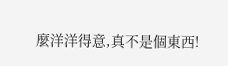麼洋洋得意,真不是個東西!